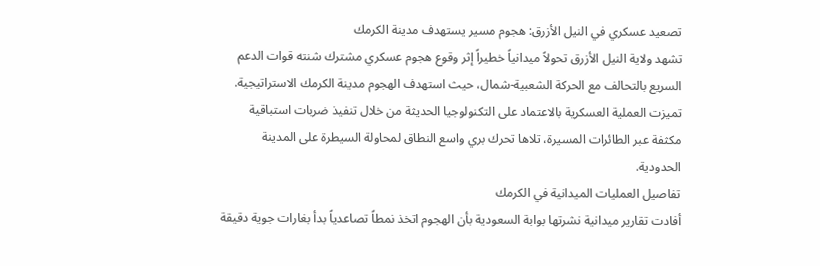تصعيد عسكري في النيل الأزرق: هجوم مسير يستهدف مدينة الكرمك
تشهد ولاية النيل الأزرق تحولاً ميدانياً خطيراً إثر وقوع هجوم عسكري مشترك شنته قوات الدعم السريع بالتحالف مع الحركة الشعبية-شمال، حيث استهدف الهجوم مدينة الكرمك الاستراتيجية. تميزت العملية العسكرية بالاعتماد على التكنولوجيا الحديثة من خلال تنفيذ ضربات استباقية مكثفة عبر الطائرات المسيرة، تلاها تحرك بري واسع النطاق لمحاولة السيطرة على المدينة الحدودية.
تفاصيل العمليات الميدانية في الكرمك
أفادت تقارير ميدانية نشرتها بوابة السعودية بأن الهجوم اتخذ نمطاً تصاعدياً بدأ بغارات جوية دقيقة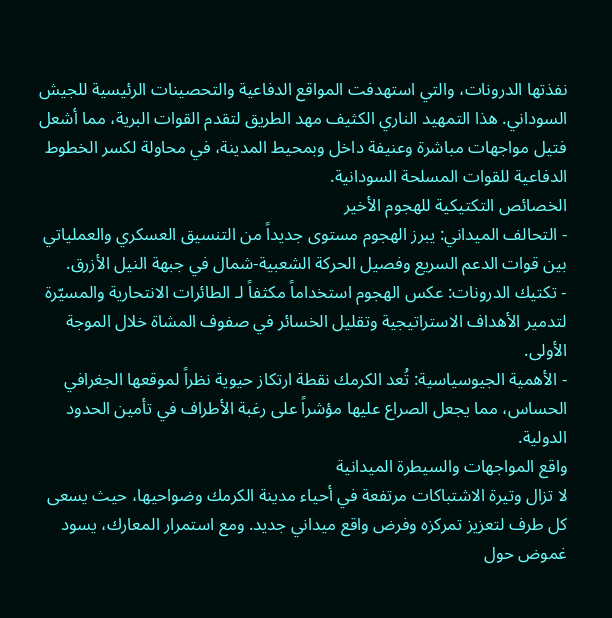نفذتها الدرونات، والتي استهدفت المواقع الدفاعية والتحصينات الرئيسية للجيش السوداني. هذا التمهيد الناري الكثيف مهد الطريق لتقدم القوات البرية، مما أشعل فتيل مواجهات مباشرة وعنيفة داخل وبمحيط المدينة، في محاولة لكسر الخطوط الدفاعية للقوات المسلحة السودانية.
الخصائص التكتيكية للهجوم الأخير
- التحالف الميداني: يبرز الهجوم مستوى جديداً من التنسيق العسكري والعملياتي بين قوات الدعم السريع وفصيل الحركة الشعبية-شمال في جبهة النيل الأزرق.
- تكتيك الدرونات: عكس الهجوم استخداماً مكثفاً لـ الطائرات الانتحارية والمسيّرة لتدمير الأهداف الاستراتيجية وتقليل الخسائر في صفوف المشاة خلال الموجة الأولى.
- الأهمية الجيوسياسية: تُعد الكرمك نقطة ارتكاز حيوية نظراً لموقعها الجغرافي الحساس، مما يجعل الصراع عليها مؤشراً على رغبة الأطراف في تأمين الحدود الدولية.
واقع المواجهات والسيطرة الميدانية
لا تزال وتيرة الاشتباكات مرتفعة في أحياء مدينة الكرمك وضواحيها، حيث يسعى كل طرف لتعزيز تمركزه وفرض واقع ميداني جديد. ومع استمرار المعارك، يسود غموض حول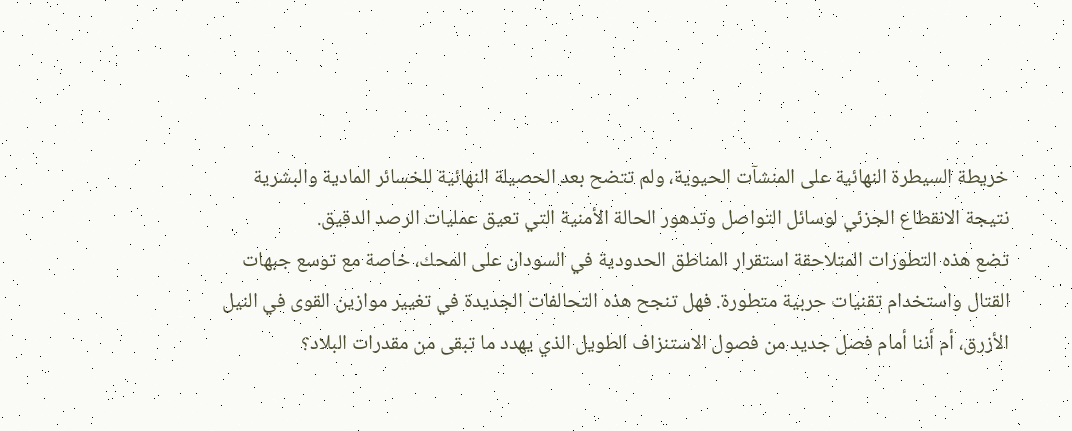خريطة السيطرة النهائية على المنشآت الحيوية، ولم تتضح بعد الحصيلة النهائية للخسائر المادية والبشرية نتيجة الانقطاع الجزئي لوسائل التواصل وتدهور الحالة الأمنية التي تعيق عمليات الرصد الدقيق.
تضع هذه التطورات المتلاحقة استقرار المناطق الحدودية في السودان على المحك، خاصة مع توسع جبهات القتال واستخدام تقنيات حربية متطورة. فهل تنجح هذه التحالفات الجديدة في تغيير موازين القوى في النيل الأزرق، أم أننا أمام فصل جديد من فصول الاستنزاف الطويل الذي يهدد ما تبقى من مقدرات البلاد؟